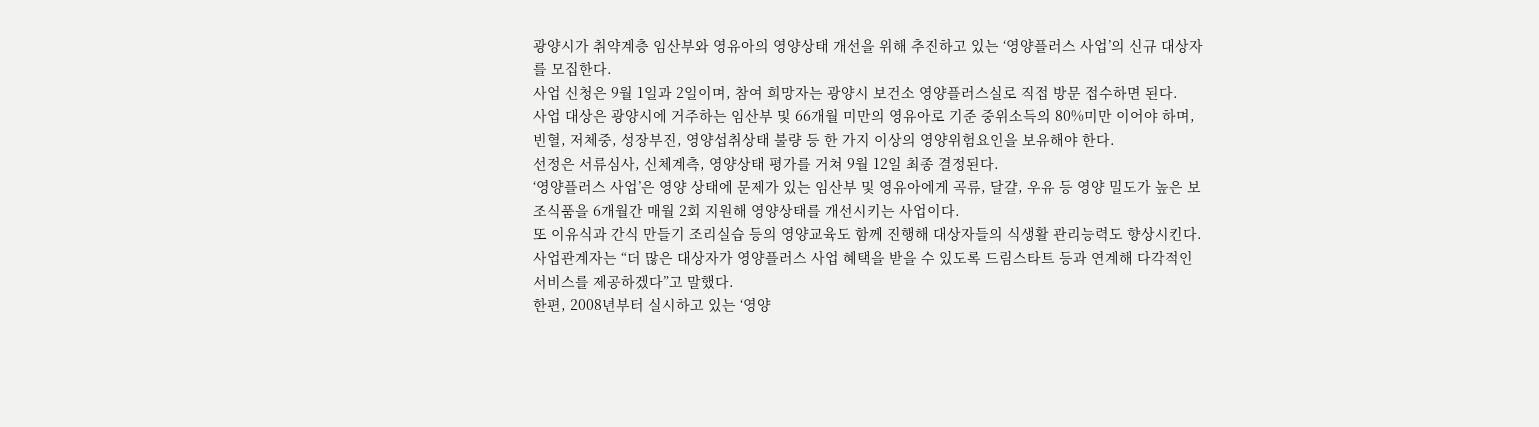광양시가 취약계층 임산부와 영유아의 영양상태 개선을 위해 추진하고 있는 ‘영양플러스 사업’의 신규 대상자를 모집한다.
사업 신청은 9월 1일과 2일이며, 참여 희망자는 광양시 보건소 영양플러스실로 직접 방문 접수하면 된다.
사업 대상은 광양시에 거주하는 임산부 및 66개월 미만의 영유아로 기준 중위소득의 80%미만 이어야 하며, 빈혈, 저체중, 성장부진, 영양섭취상태 불량 등 한 가지 이상의 영양위험요인을 보유해야 한다.
선정은 서류심사, 신체계측, 영양상태 평가를 거쳐 9월 12일 최종 결정된다.
‘영양플러스 사업’은 영양 상태에 문제가 있는 임산부 및 영유아에게 곡류, 달걀, 우유 등 영양 밀도가 높은 보조식품을 6개월간 매월 2회 지원해 영양상태를 개선시키는 사업이다.
또 이유식과 간식 만들기 조리실습 등의 영양교육도 함께 진행해 대상자들의 식생활 관리능력도 향상시킨다.
사업관계자는 “더 많은 대상자가 영양플러스 사업 혜택을 받을 수 있도록 드림스타트 등과 연계해 다각적인 서비스를 제공하겠다”고 말했다.
한편, 2008년부터 실시하고 있는 ‘영양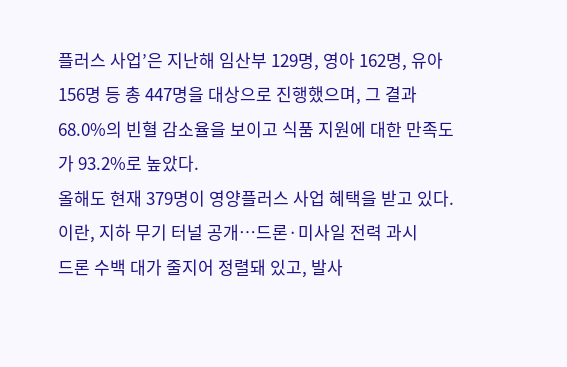플러스 사업’은 지난해 임산부 129명, 영아 162명, 유아 156명 등 총 447명을 대상으로 진행했으며, 그 결과 68.0%의 빈혈 감소율을 보이고 식품 지원에 대한 만족도가 93.2%로 높았다.
올해도 현재 379명이 영양플러스 사업 혜택을 받고 있다.
이란, 지하 무기 터널 공개…드론·미사일 전력 과시
드론 수백 대가 줄지어 정렬돼 있고, 발사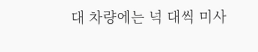대 차량에는 넉 대씩 미사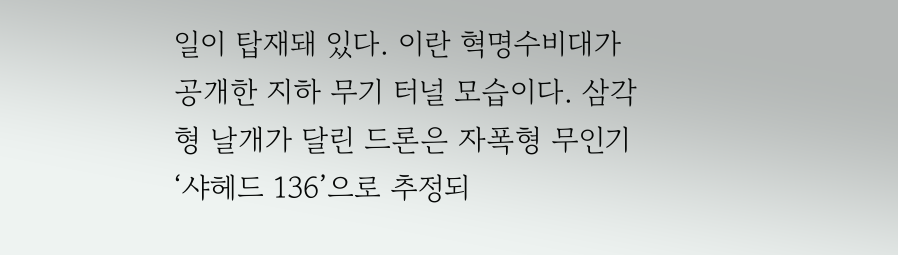일이 탑재돼 있다. 이란 혁명수비대가 공개한 지하 무기 터널 모습이다. 삼각형 날개가 달린 드론은 자폭형 무인기 ‘샤헤드 136’으로 추정되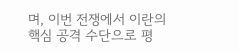며, 이번 전쟁에서 이란의 핵심 공격 수단으로 평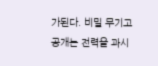가된다. 비밀 무기고 공개는 전력을 과시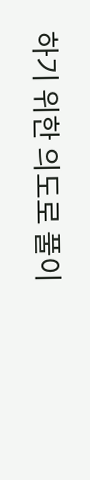하기 위한 의도로 풀이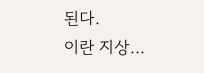된다.
이란 지상...